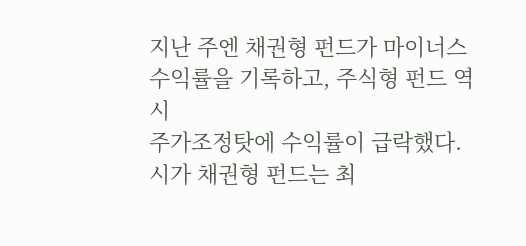지난 주엔 채권형 펀드가 마이너스 수익률을 기록하고, 주식형 펀드 역시
주가조정탓에 수익률이 급락했다. 시가 채권형 펀드는 최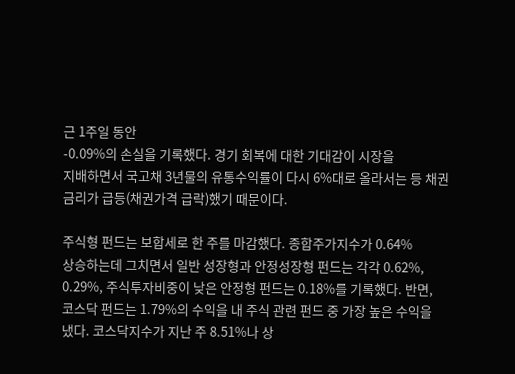근 1주일 동안
-0.09%의 손실을 기록했다. 경기 회복에 대한 기대감이 시장을
지배하면서 국고채 3년물의 유통수익률이 다시 6%대로 올라서는 등 채권
금리가 급등(채권가격 급락)했기 때문이다.

주식형 펀드는 보합세로 한 주를 마감했다. 종합주가지수가 0.64%
상승하는데 그치면서 일반 성장형과 안정성장형 펀드는 각각 0.62%,
0.29%, 주식투자비중이 낮은 안정형 펀드는 0.18%를 기록했다. 반면,
코스닥 펀드는 1.79%의 수익을 내 주식 관련 펀드 중 가장 높은 수익을
냈다. 코스닥지수가 지난 주 8.51%나 상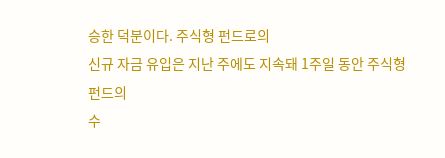승한 덕분이다. 주식형 펀드로의
신규 자금 유입은 지난 주에도 지속돼 1주일 동안 주식형 펀드의
수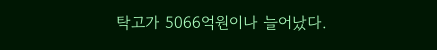탁고가 5066억원이나 늘어났다.